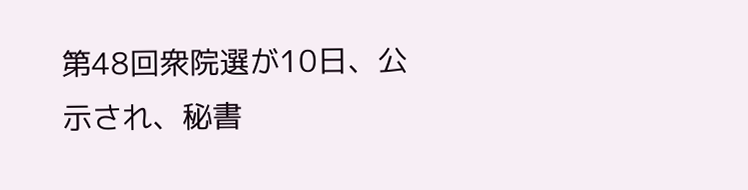第48回衆院選が10日、公示され、秘書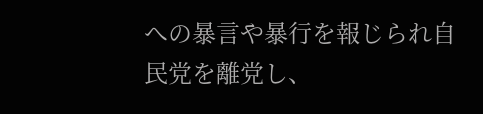への暴言や暴行を報じられ自民党を離党し、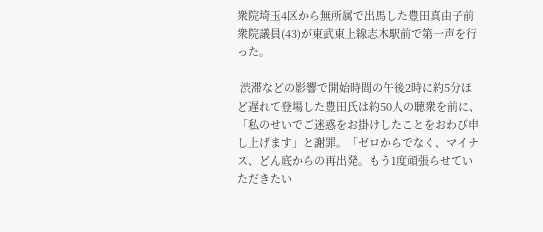衆院埼玉4区から無所属で出馬した豊田真由子前衆院議員(43)が東武東上線志木駅前で第一声を行った。

 渋滞などの影響で開始時間の午後2時に約5分ほど遅れて登場した豊田氏は約50人の聴衆を前に、「私のせいでご迷惑をお掛けしたことをおわび申し上げます」と謝罪。「ゼロからでなく、マイナス、どん底からの再出発。もう1度頑張らせていただきたい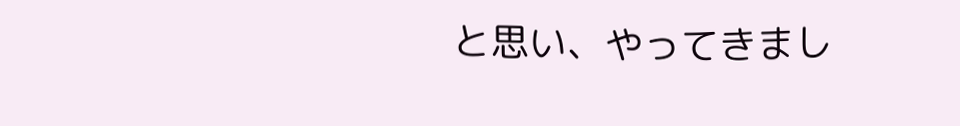と思い、やってきまし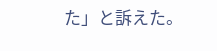た」と訴えた。